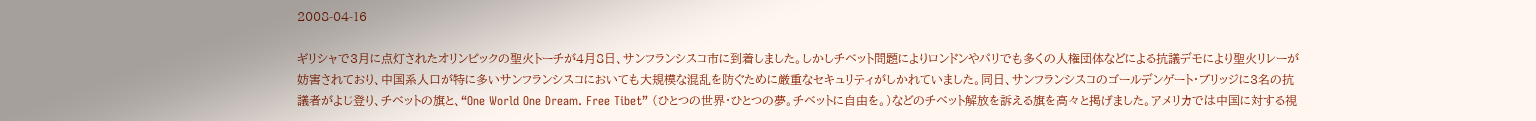2008-04-16

ギリシャで3月に点灯されたオリンピックの聖火トーチが4月8日、サンフランシスコ市に到着しました。しかしチベット問題によりロンドンやパリでも多くの人権団体などによる抗議デモにより聖火リレーが妨害されており、中国系人口が特に多いサンフランシスコにおいても大規模な混乱を防ぐために厳重なセキュリティがしかれていました。同日、サンフランシスコのゴールデンゲート・ブリッジに3名の抗議者がよじ登り、チベットの旗と、“One World One Dream. Free Tibet” (ひとつの世界・ひとつの夢。チベットに自由を。)などのチベット解放を訴える旗を高々と掲げました。アメリカでは中国に対する視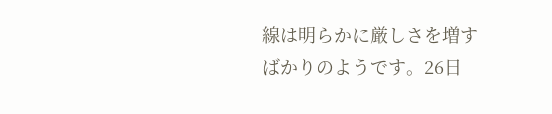線は明らかに厳しさを増すばかりのようです。26日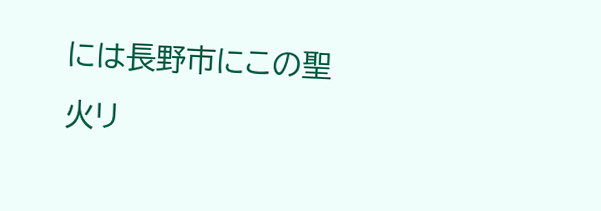には長野市にこの聖火リ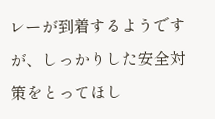レーが到着するようですが、しっかりした安全対策をとってほし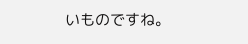いものですね。